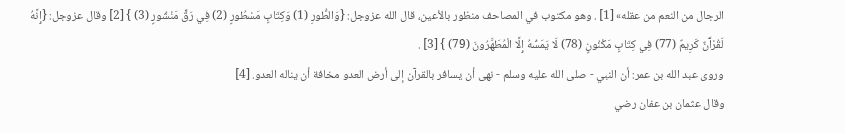الرجال من النعم من عقله» [1] . وهو مكتوب في المصاحف منظور بالأعين، قال الله عزوجل: {وَالطُّورِ (1) وَكِتَابٍ مَسْطُورٍ (2) فِي رَقٍّ مَنْشُورٍ (3) } [2] وقال عزوجل: {إِنَّهُ لَقُرْآَنٌ كَرِيمٌ (77) فِي كِتَابٍ مَكْنُونٍ (78) لَا يَمَسُّهُ إِلَّا الْمُطَهَّرُونَ (79) } [3] .
وروى عبد الله بن عمر: أن النبي - صلى الله عليه وسلم - نهى أن يسافر بالقرآن إلى أرض العدو مخافة أن يناله العدو. [4]
وقال عثمان بن عفان رضي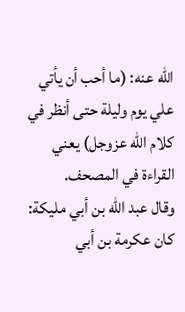الله عنه: (ما أحب أن يأتي علي يوم وليلة حتى أنظر في كلام الله عزوجل) يعني القراءة في المصحف.
وقال عبد الله بن أبي مليكة: كان عكرمة بن أبي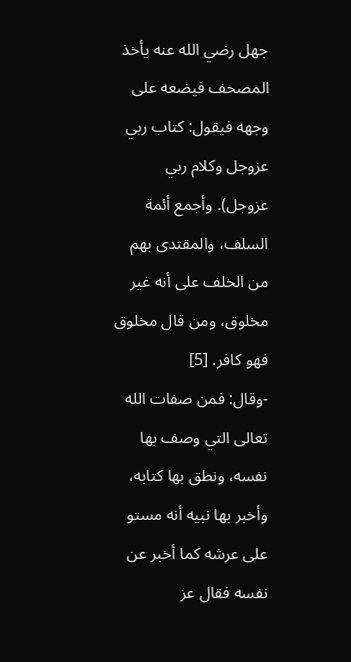جهل رضي الله عنه يأخذ المصحف فيضعه على وجهه فيقول: كتاب ربي عزوجل وكلام ربي عزوجل). وأجمع أئمة السلف، والمقتدى بهم من الخلف على أنه غير مخلوق، ومن قال مخلوق فهو كافر. [5]
-وقال: فمن صفات الله تعالى التي وصف بها نفسه، ونطق بها كتابه، وأخبر بها نبيه أنه مستو على عرشه كما أخبر عن نفسه فقال عز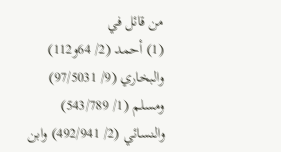من قائل في
(1) أحمد (2/ 64و112) والبخاري (9/ 97/5031) ومسلم (1/ 543/789) والنسائي (2/ 492/941) وابن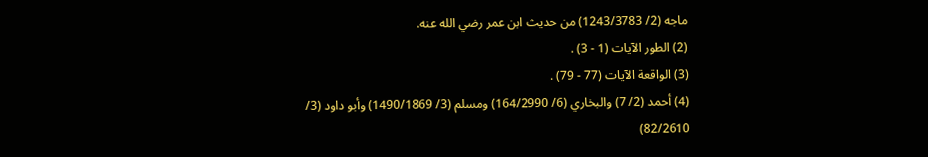ماجه (2/ 1243/3783) من حديث ابن عمر رضي الله عنه.
(2) الطور الآيات (1 - 3) .
(3) الواقعة الآيات (77 - 79) .
(4) أحمد (2/ 7) والبخاري (6/ 164/2990) ومسلم (3/ 1490/1869) وأبو داود (3/ 82/2610)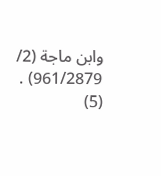وابن ماجة (2/ 961/2879) .
(5)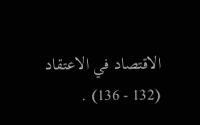الاقتصاد في الاعتقاد (132 - 136) .